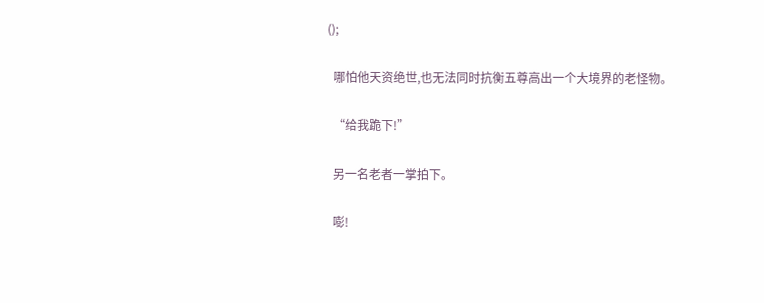();

  哪怕他天资绝世,也无法同时抗衡五尊高出一个大境界的老怪物。

  “给我跪下!”

  另一名老者一掌拍下。

  嘭!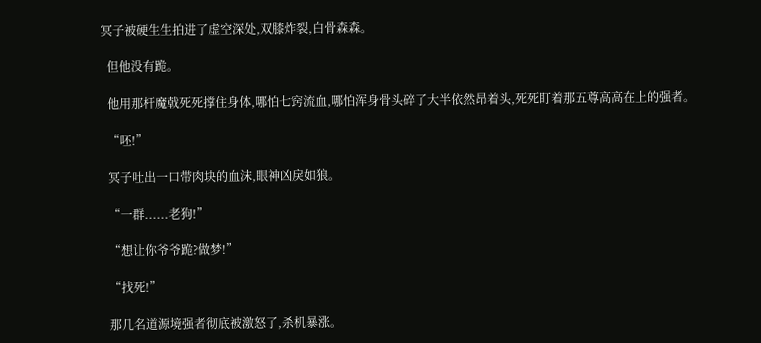冥子被硬生生拍进了虚空深处,双膝炸裂,白骨森森。

  但他没有跪。

  他用那杆魔戟死死撑住身体,哪怕七窍流血,哪怕浑身骨头碎了大半依然昂着头,死死盯着那五尊高高在上的强者。

  “呸!”

  冥子吐出一口带肉块的血沫,眼神凶戾如狼。

  “一群......老狗!”

  “想让你爷爷跪?做梦!”

  “找死!”

  那几名道源境强者彻底被激怒了,杀机暴涨。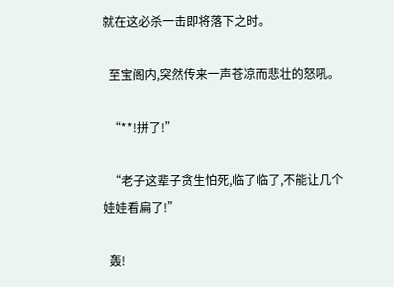就在这必杀一击即将落下之时。

  至宝阁内,突然传来一声苍凉而悲壮的怒吼。

  “**!拼了!”

  “老子这辈子贪生怕死,临了临了,不能让几个娃娃看扁了!”

  轰!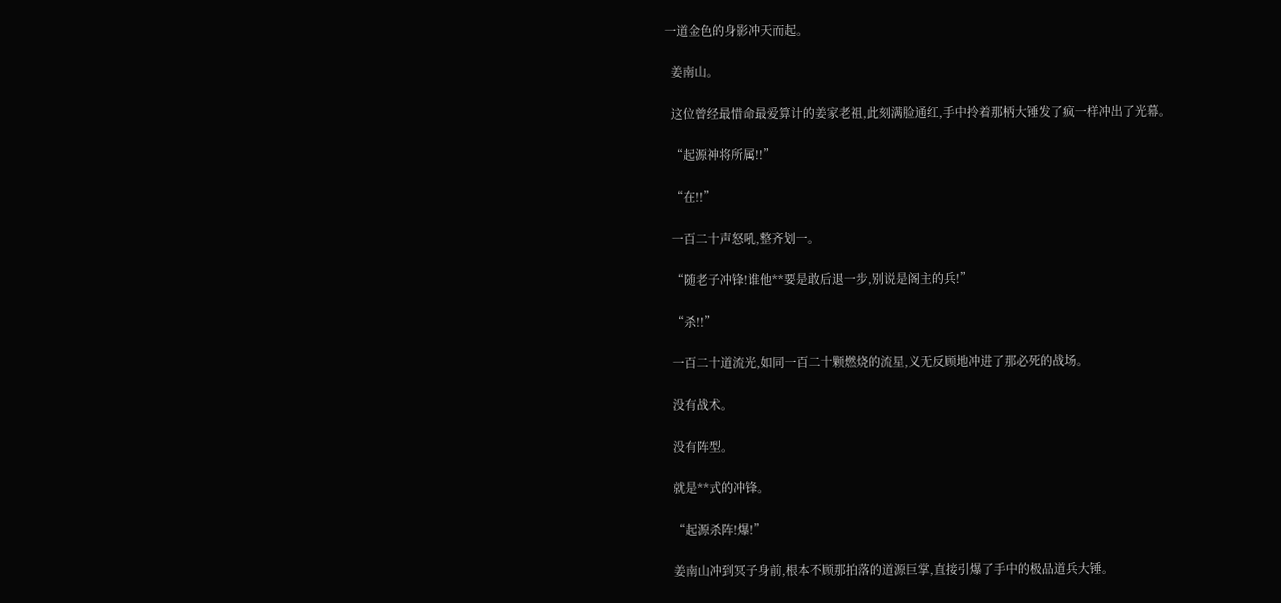一道金色的身影冲天而起。

  姜南山。

  这位曾经最惜命最爱算计的姜家老祖,此刻满脸通红,手中拎着那柄大锤发了疯一样冲出了光幕。

  “起源神将所属!!”

  “在!!”

  一百二十声怒吼,整齐划一。

  “随老子冲锋!谁他**要是敢后退一步,别说是阁主的兵!”

  “杀!!”

  一百二十道流光,如同一百二十颗燃烧的流星,义无反顾地冲进了那必死的战场。

  没有战术。

  没有阵型。

  就是**式的冲锋。

  “起源杀阵!爆!”

  姜南山冲到冥子身前,根本不顾那拍落的道源巨掌,直接引爆了手中的极品道兵大锤。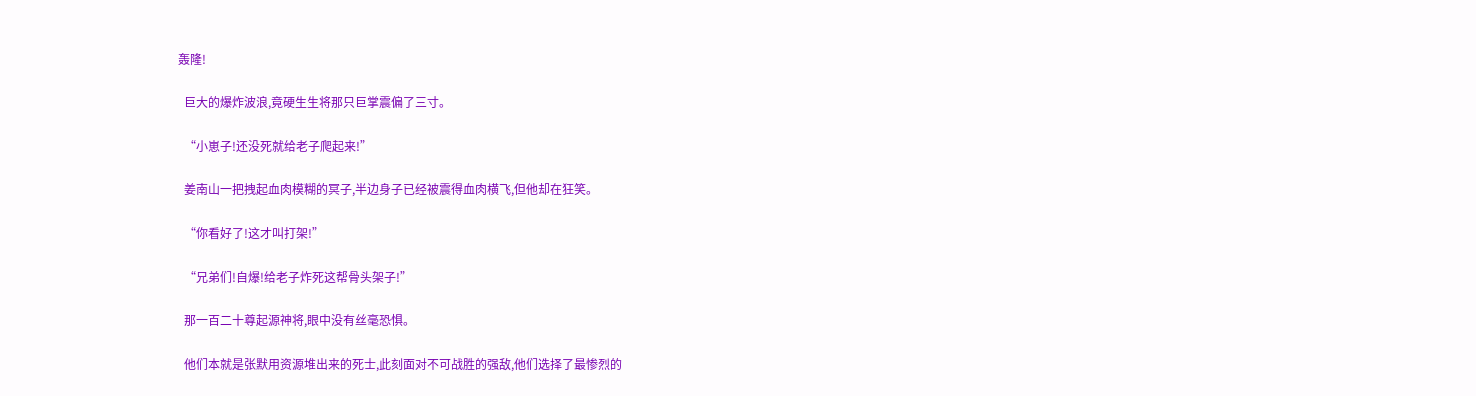轰隆!

  巨大的爆炸波浪,竟硬生生将那只巨掌震偏了三寸。

  “小崽子!还没死就给老子爬起来!”

  姜南山一把拽起血肉模糊的冥子,半边身子已经被震得血肉横飞,但他却在狂笑。

  “你看好了!这才叫打架!”

  “兄弟们!自爆!给老子炸死这帮骨头架子!”

  那一百二十尊起源神将,眼中没有丝毫恐惧。

  他们本就是张默用资源堆出来的死士,此刻面对不可战胜的强敌,他们选择了最惨烈的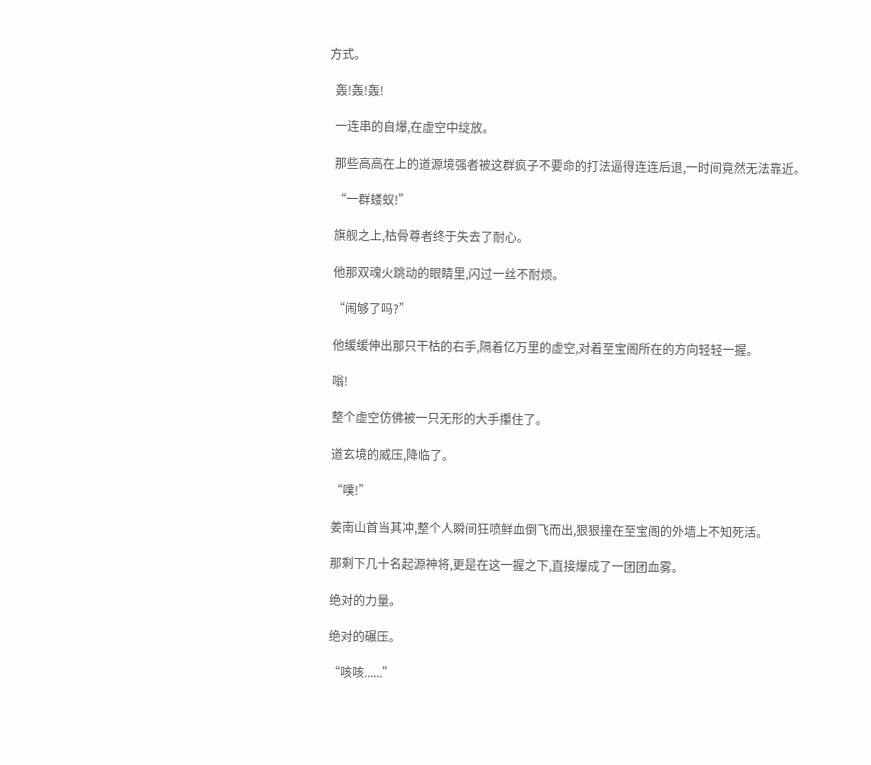方式。

  轰!轰!轰!

  一连串的自爆,在虚空中绽放。

  那些高高在上的道源境强者被这群疯子不要命的打法逼得连连后退,一时间竟然无法靠近。

  “一群蝼蚁!”

  旗舰之上,枯骨尊者终于失去了耐心。

  他那双魂火跳动的眼睛里,闪过一丝不耐烦。

  “闹够了吗?”

  他缓缓伸出那只干枯的右手,隔着亿万里的虚空,对着至宝阁所在的方向轻轻一握。

  嗡!

  整个虚空仿佛被一只无形的大手攥住了。

  道玄境的威压,降临了。

  “噗!”

  姜南山首当其冲,整个人瞬间狂喷鲜血倒飞而出,狠狠撞在至宝阁的外墙上不知死活。

  那剩下几十名起源神将,更是在这一握之下,直接爆成了一团团血雾。

  绝对的力量。

  绝对的碾压。

  “咳咳......”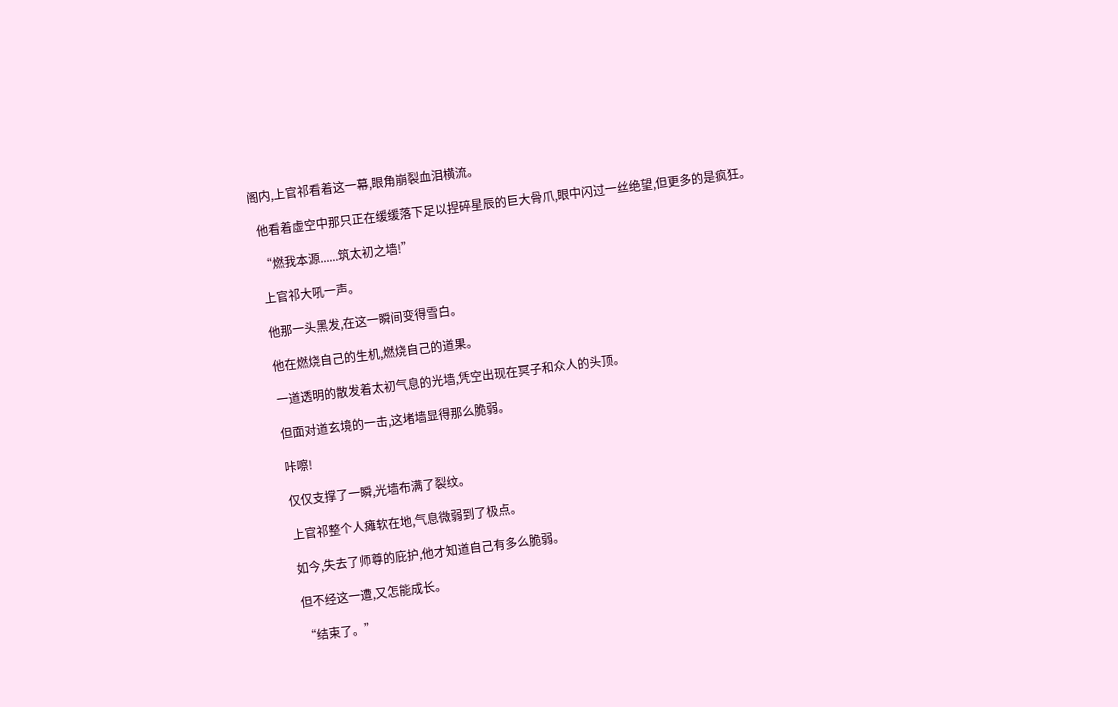阁内,上官祁看着这一幕,眼角崩裂血泪横流。

  他看着虚空中那只正在缓缓落下足以捏碎星辰的巨大骨爪,眼中闪过一丝绝望,但更多的是疯狂。

  “燃我本源......筑太初之墙!”

  上官祁大吼一声。

  他那一头黑发,在这一瞬间变得雪白。

  他在燃烧自己的生机,燃烧自己的道果。

  一道透明的散发着太初气息的光墙,凭空出现在冥子和众人的头顶。

  但面对道玄境的一击,这堵墙显得那么脆弱。

  咔嚓!

  仅仅支撑了一瞬,光墙布满了裂纹。

  上官祁整个人瘫软在地,气息微弱到了极点。

  如今,失去了师尊的庇护,他才知道自己有多么脆弱。

  但不经这一遭,又怎能成长。

  “结束了。”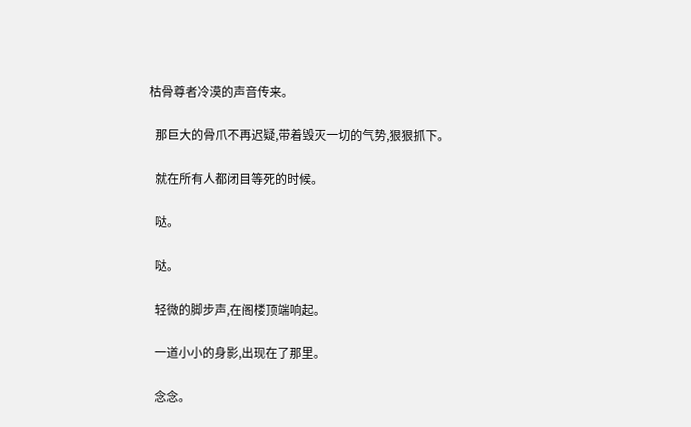枯骨尊者冷漠的声音传来。

  那巨大的骨爪不再迟疑,带着毁灭一切的气势,狠狠抓下。

  就在所有人都闭目等死的时候。

  哒。

  哒。

  轻微的脚步声,在阁楼顶端响起。

  一道小小的身影,出现在了那里。

  念念。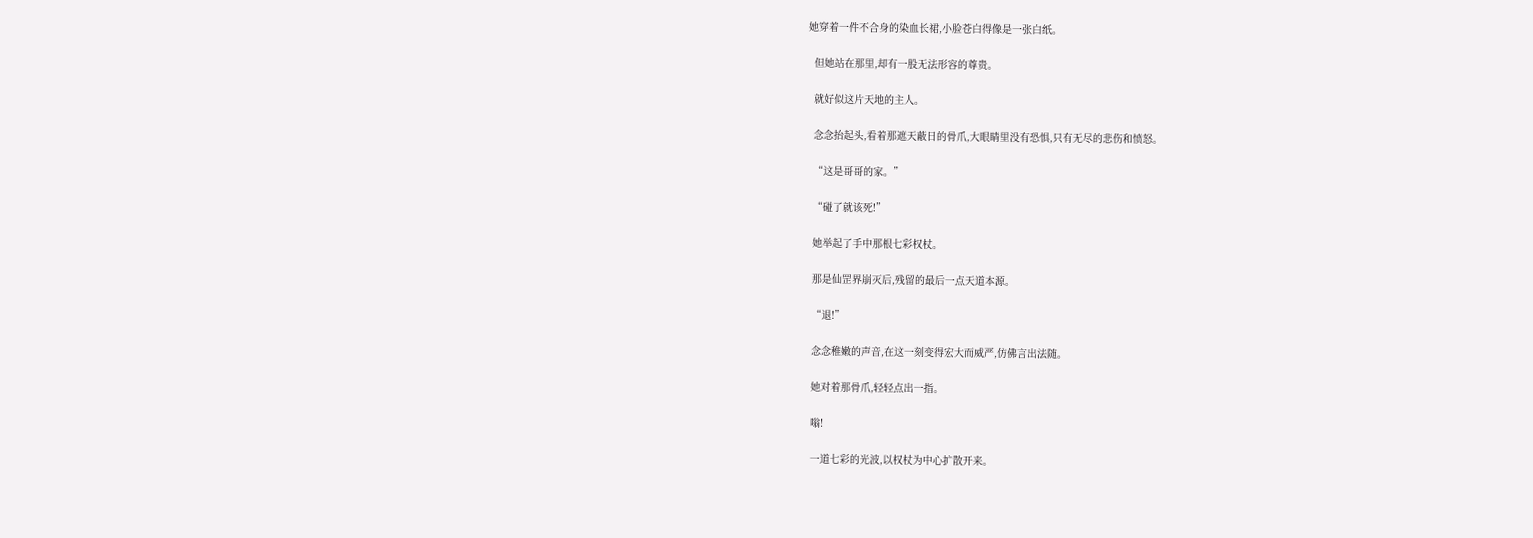她穿着一件不合身的染血长裙,小脸苍白得像是一张白纸。

  但她站在那里,却有一股无法形容的尊贵。

  就好似这片天地的主人。

  念念抬起头,看着那遮天蔽日的骨爪,大眼睛里没有恐惧,只有无尽的悲伤和愤怒。

  “这是哥哥的家。”

  “碰了就该死!”

  她举起了手中那根七彩权杖。

  那是仙罡界崩灭后,残留的最后一点天道本源。

  “退!”

  念念稚嫩的声音,在这一刻变得宏大而威严,仿佛言出法随。

  她对着那骨爪,轻轻点出一指。

  嗡!

  一道七彩的光波,以权杖为中心扩散开来。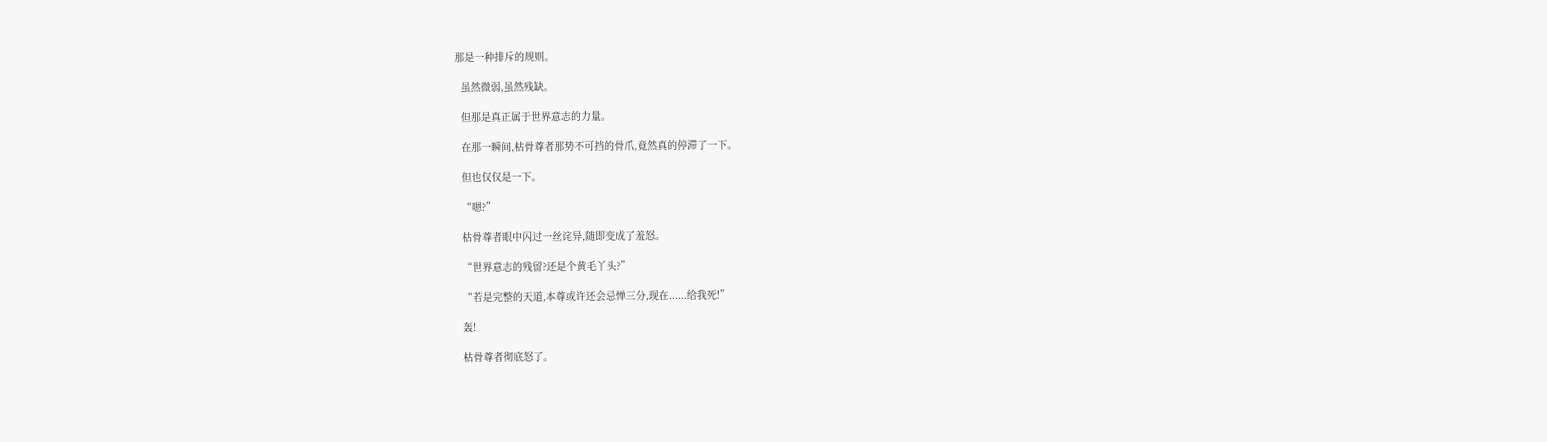那是一种排斥的规则。

  虽然微弱,虽然残缺。

  但那是真正属于世界意志的力量。

  在那一瞬间,枯骨尊者那势不可挡的骨爪,竟然真的停滞了一下。

  但也仅仅是一下。

  “嗯?”

  枯骨尊者眼中闪过一丝诧异,随即变成了羞怒。

  “世界意志的残留?还是个黄毛丫头?”

  “若是完整的天道,本尊或许还会忌惮三分,现在......给我死!”

  轰!

  枯骨尊者彻底怒了。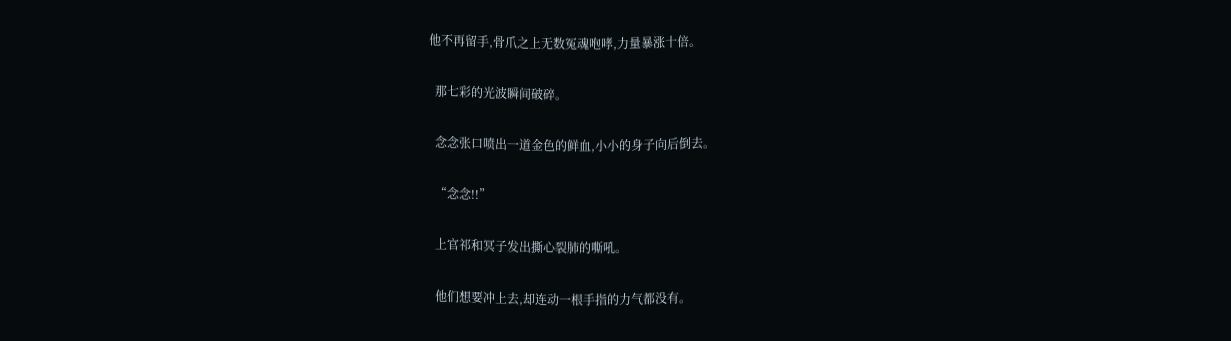他不再留手,骨爪之上无数冤魂咆哮,力量暴涨十倍。

  那七彩的光波瞬间破碎。

  念念张口喷出一道金色的鲜血,小小的身子向后倒去。

  “念念!!”

  上官祁和冥子发出撕心裂肺的嘶吼。

  他们想要冲上去,却连动一根手指的力气都没有。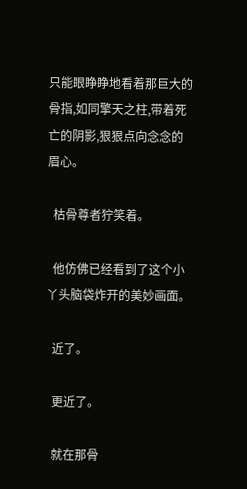只能眼睁睁地看着那巨大的骨指,如同擎天之柱,带着死亡的阴影,狠狠点向念念的眉心。

  枯骨尊者狞笑着。

  他仿佛已经看到了这个小丫头脑袋炸开的美妙画面。

  近了。

  更近了。

  就在那骨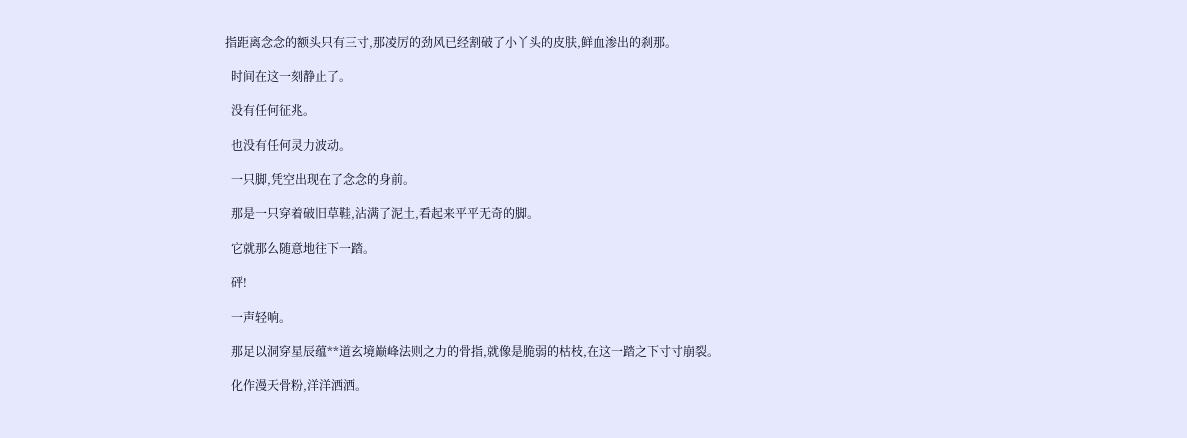指距离念念的额头只有三寸,那凌厉的劲风已经割破了小丫头的皮肤,鲜血渗出的刹那。

  时间在这一刻静止了。

  没有任何征兆。

  也没有任何灵力波动。

  一只脚,凭空出现在了念念的身前。

  那是一只穿着破旧草鞋,沾满了泥土,看起来平平无奇的脚。

  它就那么随意地往下一踏。

  砰!

  一声轻响。

  那足以洞穿星辰蕴**道玄境巅峰法则之力的骨指,就像是脆弱的枯枝,在这一踏之下寸寸崩裂。

  化作漫天骨粉,洋洋洒洒。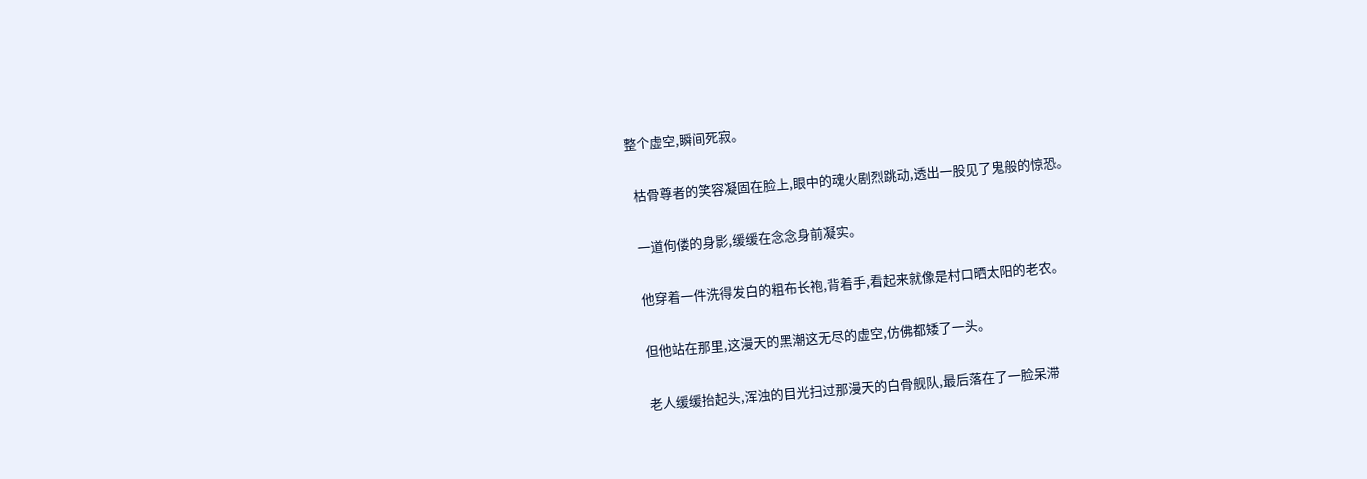整个虚空,瞬间死寂。

  枯骨尊者的笑容凝固在脸上,眼中的魂火剧烈跳动,透出一股见了鬼般的惊恐。

  一道佝偻的身影,缓缓在念念身前凝实。

  他穿着一件洗得发白的粗布长袍,背着手,看起来就像是村口晒太阳的老农。

  但他站在那里,这漫天的黑潮这无尽的虚空,仿佛都矮了一头。

  老人缓缓抬起头,浑浊的目光扫过那漫天的白骨舰队,最后落在了一脸呆滞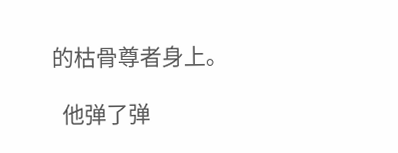的枯骨尊者身上。

  他弹了弹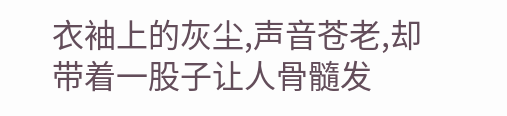衣袖上的灰尘,声音苍老,却带着一股子让人骨髓发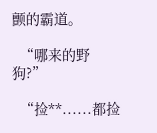颤的霸道。

  “哪来的野狗?”

  “捡**......都捡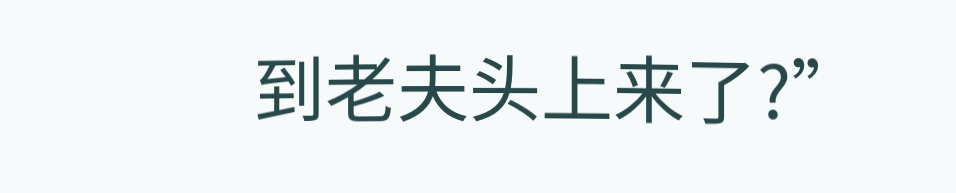到老夫头上来了?”